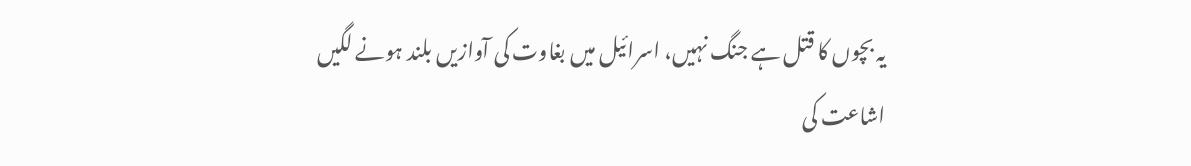یہ بچوں کا قتل ہے جنگ نہیں، اسرائیل میں بغاوت کی آوازیں بلند ہونے لگیں
اشاعت کی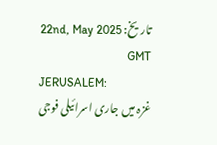تاریخ: 22nd, May 2025 GMT
JERUSALEM:
غزہ میں جاری اسرائیلی فوجی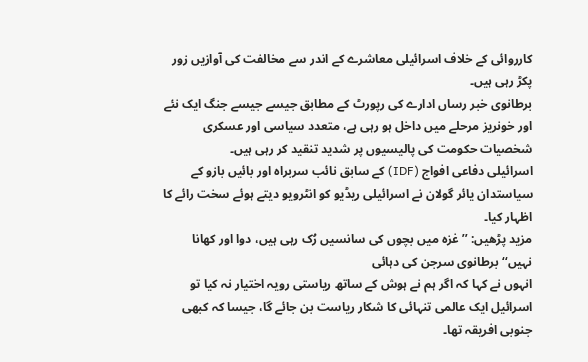کارروائی کے خلاف اسرائیلی معاشرے کے اندر سے مخالفت کی آوازیں زور پکڑ رہی ہیں۔
برطانوی خبر رساں ادارے کی رپورٹ کے مطابق جیسے جیسے جنگ ایک نئے اور خونریز مرحلے میں داخل ہو رہی ہے، متعدد سیاسی اور عسکری شخصیات حکومت کی پالیسیوں پر شدید تنقید کر رہی ہیں۔
اسرائیلی دفاعی افواج (IDF) کے سابق نائب سربراہ اور بائیں بازو کے سیاستدان یائر گولان نے اسرائیلی ریڈیو کو انٹرویو دیتے ہوئے سخت رائے کا اظہار کیا۔
مزید پڑھیں: ’’غزہ میں بچوں کی سانسیں رُک رہی ہیں، دوا اور کھانا نہیں‘‘ برطانوی سرجن کی دہائی
انہوں نے کہا کہ اگر ہم نے ہوش کے ساتھ ریاستی رویہ اختیار نہ کیا تو اسرائیل ایک عالمی تنہائی کا شکار ریاست بن جائے گا، جیسا کہ کبھی جنوبی افریقہ تھا۔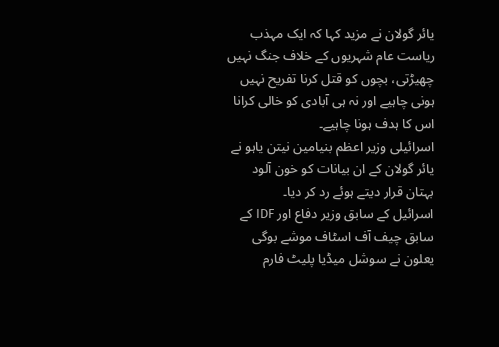یائر گولان نے مزید کہا کہ ایک مہذب ریاست عام شہریوں کے خلاف جنگ نہیں چھیڑتی، بچوں کو قتل کرنا تفریح نہیں ہونی چاہیے اور نہ ہی آبادی کو خالی کرانا اس کا ہدف ہونا چاہیے۔
اسرائیلی وزیر اعظم بنیامین نیتن یاہو نے یائر گولان کے ان بیانات کو خون آلود بہتان قرار دیتے ہوئے رد کر دیا۔
اسرائیل کے سابق وزیر دفاع اور IDF کے سابق چیف آف اسٹاف موشے بوگی یعلون نے سوشل میڈیا پلیٹ فارم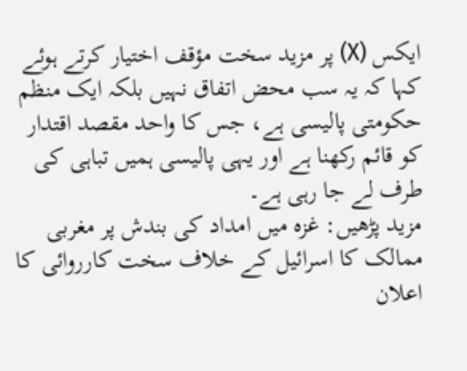ایکس (X) پر مزید سخت مؤقف اختیار کرتے ہوئے کہا کہ یہ سب محض اتفاق نہیں بلکہ ایک منظم حکومتی پالیسی ہے، جس کا واحد مقصد اقتدار کو قائم رکھنا ہے اور یہی پالیسی ہمیں تباہی کی طرف لے جا رہی ہے۔
مزید پڑھیں: غزہ میں امداد کی بندش پر مغربی ممالک کا اسرائیل کے خلاف سخت کارروائی کا اعلان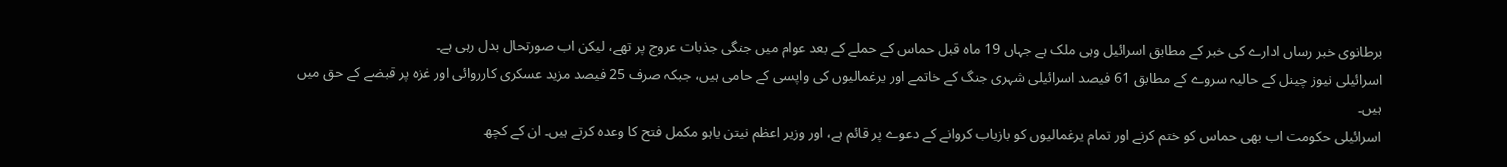برطانوی خبر رساں ادارے کی خبر کے مطابق اسرائیل وہی ملک ہے جہاں 19 ماہ قبل حماس کے حملے کے بعد عوام میں جنگی جذبات عروج پر تھے، لیکن اب صورتحال بدل رہی ہے۔
اسرائیلی نیوز چینل کے حالیہ سروے کے مطابق 61 فیصد اسرائیلی شہری جنگ کے خاتمے اور یرغمالیوں کی واپسی کے حامی ہیں، جبکہ صرف 25 فیصد مزید عسکری کارروائی اور غزہ پر قبضے کے حق میں ہیں۔
اسرائیلی حکومت اب بھی حماس کو ختم کرنے اور تمام یرغمالیوں کو بازیاب کروانے کے دعوے پر قائم ہے، اور وزیر اعظم نیتن یاہو مکمل فتح کا وعدہ کرتے ہیں۔ ان کے کچھ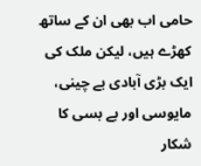حامی اب بھی ان کے ساتھ کھڑے ہیں، لیکن ملک کی ایک بڑی آبادی بے چینی، مایوسی اور بے بسی کا شکار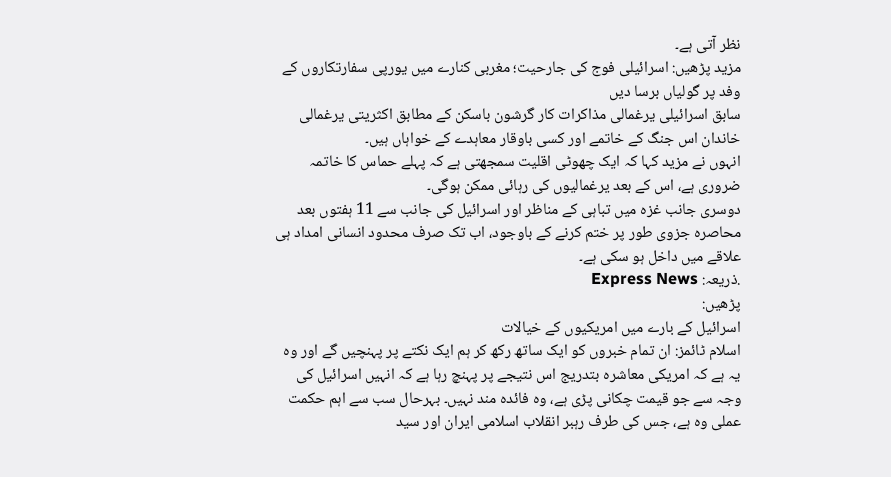نظر آتی ہے۔
مزید پڑھیں: اسرائیلی فوج کی جارحیت؛ مغربی کنارے میں یورپی سفارتکاروں کے وفد پر گولیاں برسا دیں
سابق اسرائیلی یرغمالی مذاکرات کار گرشون باسکن کے مطابق اکثریتی یرغمالی خاندان اس جنگ کے خاتمے اور کسی باوقار معاہدے کے خواہاں ہیں۔
انہوں نے مزید کہا کہ ایک چھوٹی اقلیت سمجھتی ہے کہ پہلے حماس کا خاتمہ ضروری ہے، اس کے بعد یرغمالیوں کی رہائی ممکن ہوگی۔
دوسری جانب غزہ میں تباہی کے مناظر اور اسرائیل کی جانب سے 11 ہفتوں بعد محاصرہ جزوی طور پر ختم کرنے کے باوجود، اب تک صرف محدود انسانی امداد ہی علاقے میں داخل ہو سکی ہے۔
.ذریعہ: Express News
پڑھیں:
اسرائیل کے بارے میں امریکیوں کے خیالات
اسلام ٹائمز: ان تمام خبروں کو ایک ساتھ رکھ کر ہم ایک نکتے پر پہنچیں گے اور وہ یہ ہے کہ امریکی معاشرہ بتدریج اس نتیجے پر پہنچ رہا ہے کہ انہیں اسرائیل کی وجہ سے جو قیمت چکانی پڑی ہے، وہ فائدہ مند نہیں۔ بہرحال سب سے اہم حکمت عملی وہ ہے، جس کی طرف رہبر انقلاب اسلامی ایران اور سید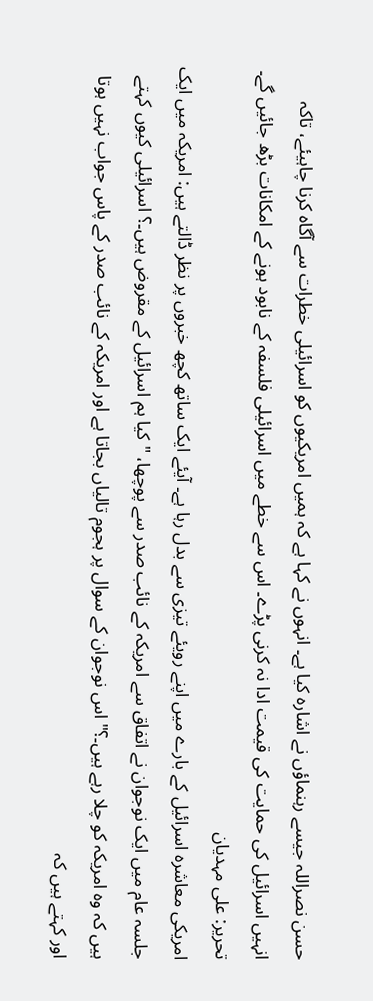حسن نصراللہ جیسے رہنماؤں نے اشارہ کیا ہے۔ انہوں نے کہا ہے کہ ہمیں امریکیوں کو اسرائیلی خطرات سے آگاہ کرنا چاہیئے، تاکہ انہیں اسرائیل کی حمایت کی قیمت ادا نہ کرنی پڑے۔ اس سے خطے میں اسرائیلی فلسفہ کے نابود ہونے کے امکانات بڑھ جائیں گے۔ تحریر: علی مہدیان
امریکی معاشرہ اسرائیل کے بارے میں اپنے رویئے تیزی سے بدل رہا ہے۔ آیئے ایک ساتھ کچھ خبروں پر نظر ڈالتے ہیں: امریکہ میں ایک جلسہ عام میں ایک نوجوان نے اتفاق سے امریکہ کے نائب صدر سے پوچھا، "کیا ہم اسرائیل کے مقروض ہیں۔؟ اسرائیلی کیوں کہتے ہیں کہ وہ امریکہ کو چلا رہے ہیں۔؟" اس نوجوان کے سوال پر ہجوم تالیاں بجاتا ہے اور امریکہ کے نائب صدر کے پاس جواب نہیں ہوتا اور کہتے ہیں کہ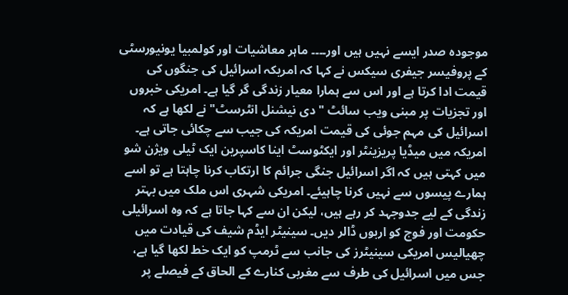موجودہ صدر ایسے نہیں ہیں اور۔۔۔۔ ماہر معاشیات اور کولمبیا یونیورسٹی کے پروفیسر جیفری سیکس نے کہا کہ امریکہ اسرائیل کی جنگوں کی قیمت ادا کرتا ہے اور اس سے ہمارا معیار زندگی گر گیا ہے۔ امریکی خبروں اور تجزیات پر مبنی ویب سائٹ "دی نیشنل انٹرسٹ" نے لکھا ہے کہ اسرائیل کی مہم جوئی کی قیمت امریکہ کی جیب سے چکائی جاتی ہے۔
امریکہ میں میڈیا پریزینٹر اور ایکٹوسٹ اینا کاسپرین ایک ٹیلی ویژن شو میں کہتی ہیں کہ اگر اسرائیل جنگی جرائم کا ارتکاب کرنا چاہتا ہے تو اسے ہمارے پیسوں سے نہیں کرنا چاہیئے۔ امریکی شہری اس ملک میں بہتر زندگی کے لیے جدوجہد کر رہے ہیں، لیکن ان سے کہا جاتا ہے کہ وہ اسرائیلی حکومت اور فوج کو اربوں ڈالر دیں۔ سینیٹر ایڈم شیف کی قیادت میں چھیالیس امریکی سینیٹرز کی جانب سے ٹرمپ کو ایک خط لکھا گیا ہے، جس میں اسرائیل کی طرف سے مغربی کنارے کے الحاق کے فیصلے پر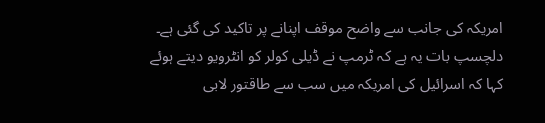امریکہ کی جانب سے واضح موقف اپنانے پر تاکید کی گئی ہے۔ دلچسپ بات یہ ہے کہ ٹرمپ نے ڈیلی کولر کو انٹرویو دیتے ہوئے کہا کہ اسرائیل کی امریکہ میں سب سے طاقتور لابی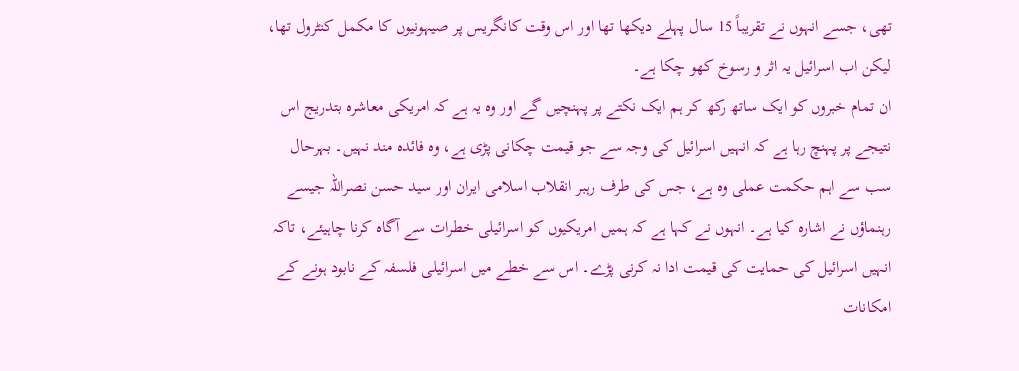تھی، جسے انہوں نے تقریباً 15 سال پہلے دیکھا تھا اور اس وقت کانگریس پر صیہونیوں کا مکمل کنٹرول تھا، لیکن اب اسرائیل یہ اثر و رسوخ کھو چکا ہے۔
ان تمام خبروں کو ایک ساتھ رکھ کر ہم ایک نکتے پر پہنچیں گے اور وہ یہ ہے کہ امریکی معاشرہ بتدریج اس نتیجے پر پہنچ رہا ہے کہ انہیں اسرائیل کی وجہ سے جو قیمت چکانی پڑی ہے، وہ فائدہ مند نہیں۔ بہرحال سب سے اہم حکمت عملی وہ ہے، جس کی طرف رہبر انقلاب اسلامی ایران اور سید حسن نصراللہ جیسے رہنماؤں نے اشارہ کیا ہے۔ انہوں نے کہا ہے کہ ہمیں امریکیوں کو اسرائیلی خطرات سے آگاہ کرنا چاہیئے، تاکہ انہیں اسرائیل کی حمایت کی قیمت ادا نہ کرنی پڑے۔ اس سے خطے میں اسرائیلی فلسفہ کے نابود ہونے کے امکانات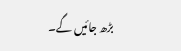بڑھ جائیں گے۔